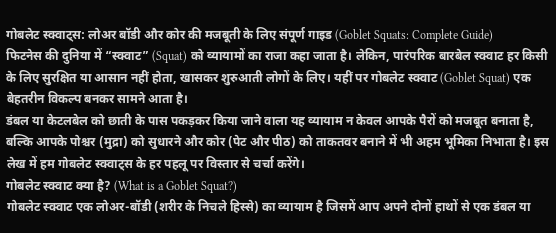गोबलेट स्क्वाट्स: लोअर बॉडी और कोर की मजबूती के लिए संपूर्ण गाइड (Goblet Squats: Complete Guide)
फिटनेस की दुनिया में “स्क्वाट” (Squat) को व्यायामों का राजा कहा जाता है। लेकिन, पारंपरिक बारबेल स्क्वाट हर किसी के लिए सुरक्षित या आसान नहीं होता, खासकर शुरुआती लोगों के लिए। यहीं पर गोबलेट स्क्वाट (Goblet Squat) एक बेहतरीन विकल्प बनकर सामने आता है।
डंबल या केटलबेल को छाती के पास पकड़कर किया जाने वाला यह व्यायाम न केवल आपके पैरों को मजबूत बनाता है, बल्कि आपके पोश्चर (मुद्रा) को सुधारने और कोर (पेट और पीठ) को ताकतवर बनाने में भी अहम भूमिका निभाता है। इस लेख में हम गोबलेट स्क्वाट्स के हर पहलू पर विस्तार से चर्चा करेंगे।
गोबलेट स्क्वाट क्या है? (What is a Goblet Squat?)
गोबलेट स्क्वाट एक लोअर-बॉडी (शरीर के निचले हिस्से) का व्यायाम है जिसमें आप अपने दोनों हाथों से एक डंबल या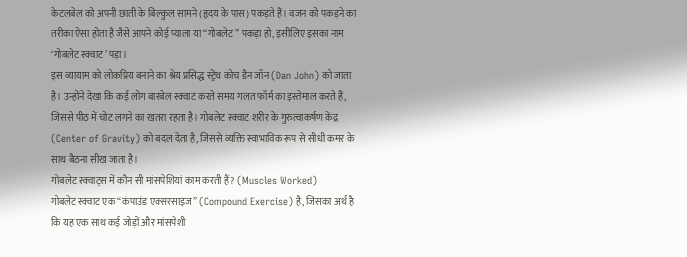केटलबेल को अपनी छाती के बिल्कुल सामने (हृदय के पास) पकड़ते हैं। वजन को पकड़ने का तरीका ऐसा होता है जैसे आपने कोई प्याला या “गोबलेट” पकड़ा हो, इसीलिए इसका नाम ‘गोबलेट स्क्वाट’ पड़ा।
इस व्यायाम को लोकप्रिय बनाने का श्रेय प्रसिद्ध स्ट्रेंथ कोच डैन जॉन (Dan John) को जाता है। उन्होंने देखा कि कई लोग बारबेल स्क्वाट करते समय गलत फॉर्म का इस्तेमाल करते हैं, जिससे पीठ में चोट लगने का खतरा रहता है। गोबलेट स्क्वाट शरीर के गुरुत्वाकर्षण केंद्र (Center of Gravity) को बदल देता है, जिससे व्यक्ति स्वाभाविक रूप से सीधी कमर के साथ बैठना सीख जाता है।
गोबलेट स्क्वाट्स में कौन सी मांसपेशियां काम करती हैं? (Muscles Worked)
गोबलेट स्क्वाट एक “कंपाउंड एक्सरसाइज” (Compound Exercise) है, जिसका अर्थ है कि यह एक साथ कई जोड़ों और मांसपेशी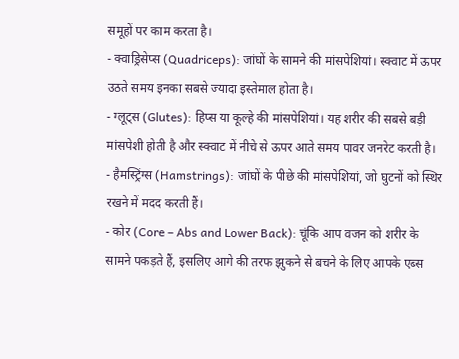समूहों पर काम करता है।
- क्वाड्रिसेप्स (Quadriceps): जांघों के सामने की मांसपेशियां। स्क्वाट में ऊपर उठते समय इनका सबसे ज्यादा इस्तेमाल होता है।
- ग्लूट्स (Glutes): हिप्स या कूल्हे की मांसपेशियां। यह शरीर की सबसे बड़ी मांसपेशी होती है और स्क्वाट में नीचे से ऊपर आते समय पावर जनरेट करती है।
- हैमस्ट्रिंग्स (Hamstrings): जांघों के पीछे की मांसपेशियां, जो घुटनों को स्थिर रखने में मदद करती हैं।
- कोर (Core – Abs and Lower Back): चूंकि आप वजन को शरीर के सामने पकड़ते हैं, इसलिए आगे की तरफ झुकने से बचने के लिए आपके एब्स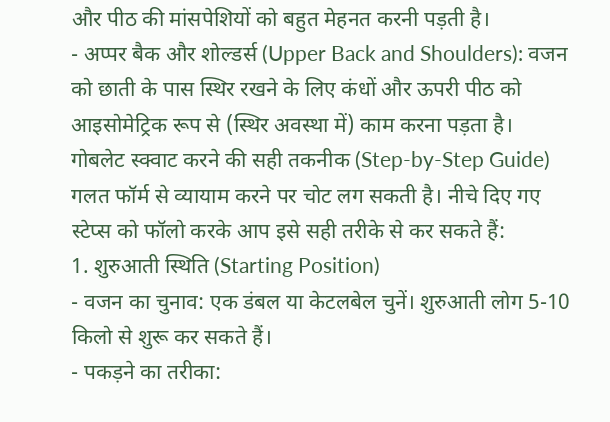और पीठ की मांसपेशियों को बहुत मेहनत करनी पड़ती है।
- अप्पर बैक और शोल्डर्स (Upper Back and Shoulders): वजन को छाती के पास स्थिर रखने के लिए कंधों और ऊपरी पीठ को आइसोमेट्रिक रूप से (स्थिर अवस्था में) काम करना पड़ता है।
गोबलेट स्क्वाट करने की सही तकनीक (Step-by-Step Guide)
गलत फॉर्म से व्यायाम करने पर चोट लग सकती है। नीचे दिए गए स्टेप्स को फॉलो करके आप इसे सही तरीके से कर सकते हैं:
1. शुरुआती स्थिति (Starting Position)
- वजन का चुनाव: एक डंबल या केटलबेल चुनें। शुरुआती लोग 5-10 किलो से शुरू कर सकते हैं।
- पकड़ने का तरीका: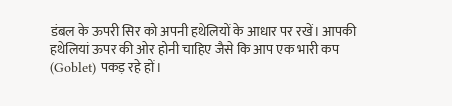डंबल के ऊपरी सिर को अपनी हथेलियों के आधार पर रखें। आपकी हथेलियां ऊपर की ओर होनी चाहिए जैसे कि आप एक भारी कप (Goblet) पकड़ रहे हों।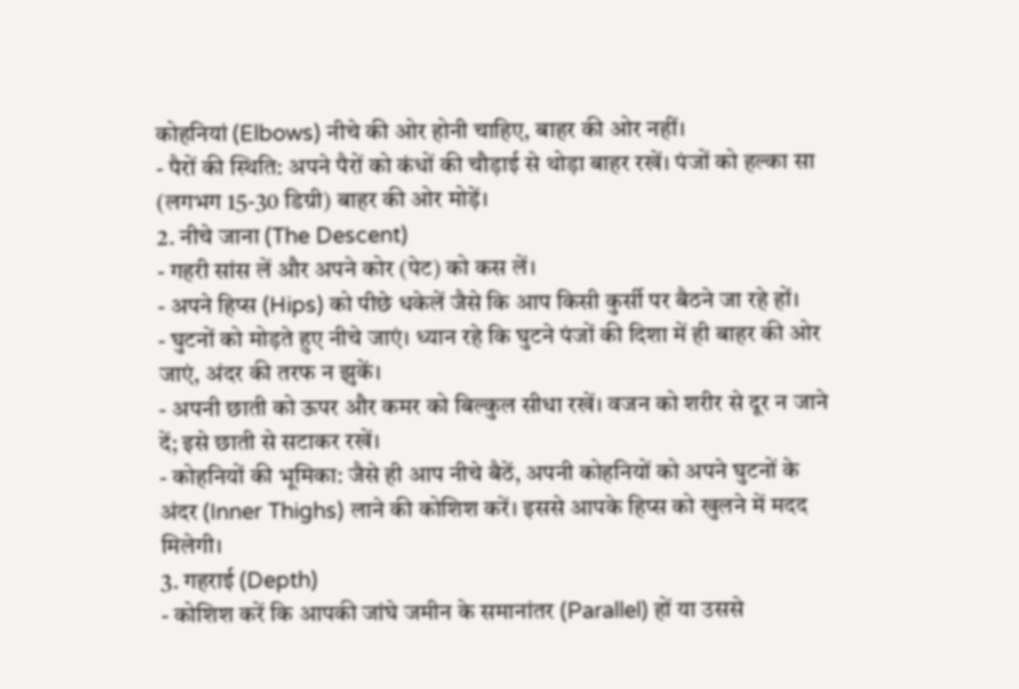कोहनियां (Elbows) नीचे की ओर होनी चाहिए, बाहर की ओर नहीं।
- पैरों की स्थिति: अपने पैरों को कंधों की चौड़ाई से थोड़ा बाहर रखें। पंजों को हल्का सा (लगभग 15-30 डिग्री) बाहर की ओर मोड़ें।
2. नीचे जाना (The Descent)
- गहरी सांस लें और अपने कोर (पेट) को कस लें।
- अपने हिप्स (Hips) को पीछे धकेलें जैसे कि आप किसी कुर्सी पर बैठने जा रहे हों।
- घुटनों को मोड़ते हुए नीचे जाएं। ध्यान रहे कि घुटने पंजों की दिशा में ही बाहर की ओर जाएं, अंदर की तरफ न झुकें।
- अपनी छाती को ऊपर और कमर को बिल्कुल सीधा रखें। वजन को शरीर से दूर न जाने दें; इसे छाती से सटाकर रखें।
- कोहनियों की भूमिका: जैसे ही आप नीचे बैठें, अपनी कोहनियों को अपने घुटनों के अंदर (Inner Thighs) लाने की कोशिश करें। इससे आपके हिप्स को खुलने में मदद मिलेगी।
3. गहराई (Depth)
- कोशिश करें कि आपकी जांघे जमीन के समानांतर (Parallel) हों या उससे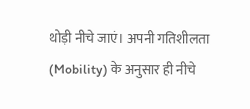थोड़ी नीचे जाएं। अपनी गतिशीलता (Mobility) के अनुसार ही नीचे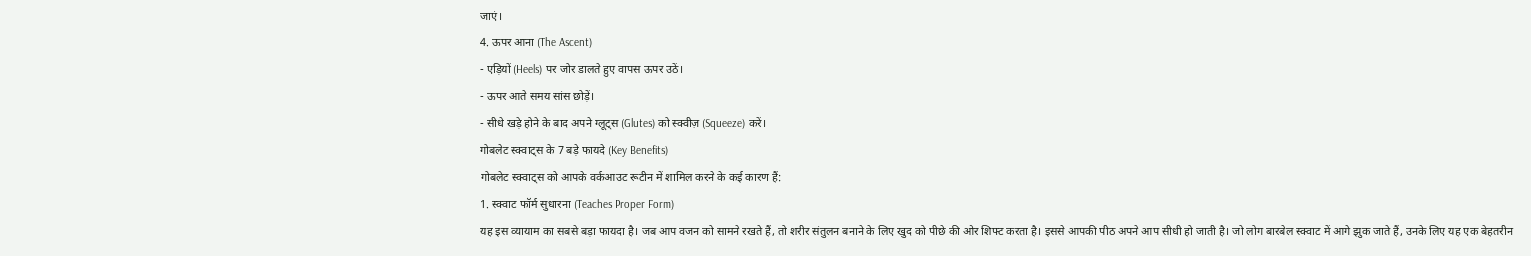जाएं।
4. ऊपर आना (The Ascent)
- एड़ियों (Heels) पर जोर डालते हुए वापस ऊपर उठें।
- ऊपर आते समय सांस छोड़ें।
- सीधे खड़े होने के बाद अपने ग्लूट्स (Glutes) को स्क्वीज़ (Squeeze) करें।
गोबलेट स्क्वाट्स के 7 बड़े फायदे (Key Benefits)
गोबलेट स्क्वाट्स को आपके वर्कआउट रूटीन में शामिल करने के कई कारण हैं:
1. स्क्वाट फॉर्म सुधारना (Teaches Proper Form)
यह इस व्यायाम का सबसे बड़ा फायदा है। जब आप वजन को सामने रखते हैं, तो शरीर संतुलन बनाने के लिए खुद को पीछे की ओर शिफ्ट करता है। इससे आपकी पीठ अपने आप सीधी हो जाती है। जो लोग बारबेल स्क्वाट में आगे झुक जाते हैं, उनके लिए यह एक बेहतरीन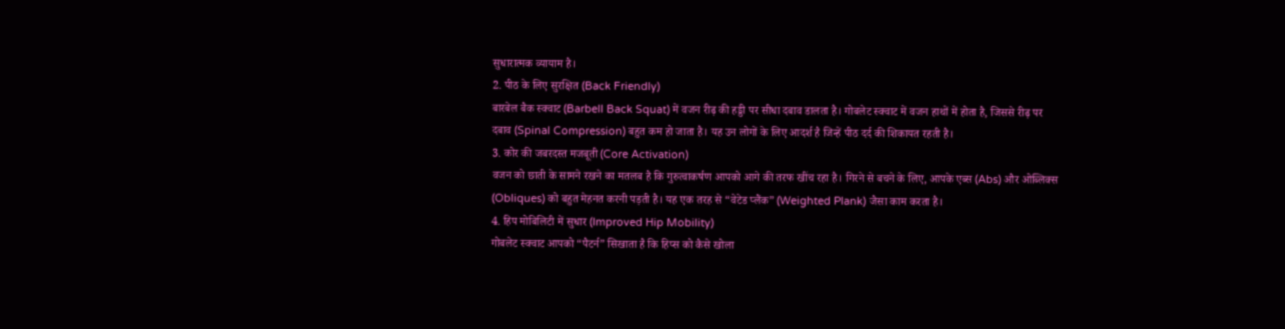सुधारात्मक व्यायाम है।
2. पीठ के लिए सुरक्षित (Back Friendly)
बारबेल बैक स्क्वाट (Barbell Back Squat) में वजन रीढ़ की हड्डी पर सीधा दबाव डालता है। गोबलेट स्क्वाट में वजन हाथों में होता है, जिससे रीढ़ पर दबाव (Spinal Compression) बहुत कम हो जाता है। यह उन लोगों के लिए आदर्श है जिन्हें पीठ दर्द की शिकायत रहती है।
3. कोर की जबरदस्त मजबूती (Core Activation)
वजन को छाती के सामने रखने का मतलब है कि गुरुत्वाकर्षण आपको आगे की तरफ खींच रहा है। गिरने से बचने के लिए, आपके एब्स (Abs) और ओब्लिक्स (Obliques) को बहुत मेहनत करनी पड़ती है। यह एक तरह से “वेटेड प्लैंक” (Weighted Plank) जैसा काम करता है।
4. हिप मोबिलिटी में सुधार (Improved Hip Mobility)
गोबलेट स्क्वाट आपको “पैटर्न” सिखाता है कि हिप्स को कैसे खोला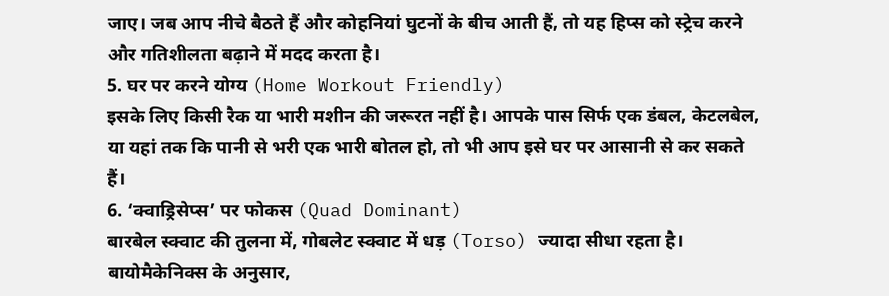जाए। जब आप नीचे बैठते हैं और कोहनियां घुटनों के बीच आती हैं, तो यह हिप्स को स्ट्रेच करने और गतिशीलता बढ़ाने में मदद करता है।
5. घर पर करने योग्य (Home Workout Friendly)
इसके लिए किसी रैक या भारी मशीन की जरूरत नहीं है। आपके पास सिर्फ एक डंबल, केटलबेल, या यहां तक कि पानी से भरी एक भारी बोतल हो, तो भी आप इसे घर पर आसानी से कर सकते हैं।
6. ‘क्वाड्रिसेप्स’ पर फोकस (Quad Dominant)
बारबेल स्क्वाट की तुलना में, गोबलेट स्क्वाट में धड़ (Torso) ज्यादा सीधा रहता है। बायोमैकेनिक्स के अनुसार,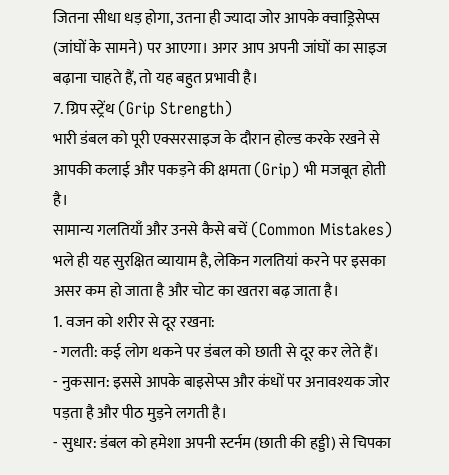जितना सीधा धड़ होगा, उतना ही ज्यादा जोर आपके क्वाड्रिसेप्स (जांघों के सामने) पर आएगा। अगर आप अपनी जांघों का साइज बढ़ाना चाहते हैं, तो यह बहुत प्रभावी है।
7. ग्रिप स्ट्रेंथ (Grip Strength)
भारी डंबल को पूरी एक्सरसाइज के दौरान होल्ड करके रखने से आपकी कलाई और पकड़ने की क्षमता (Grip) भी मजबूत होती है।
सामान्य गलतियाँ और उनसे कैसे बचें (Common Mistakes)
भले ही यह सुरक्षित व्यायाम है, लेकिन गलतियां करने पर इसका असर कम हो जाता है और चोट का खतरा बढ़ जाता है।
1. वजन को शरीर से दूर रखना:
- गलती: कई लोग थकने पर डंबल को छाती से दूर कर लेते हैं।
- नुकसान: इससे आपके बाइसेप्स और कंधों पर अनावश्यक जोर पड़ता है और पीठ मुड़ने लगती है।
- सुधार: डंबल को हमेशा अपनी स्टर्नम (छाती की हड्डी) से चिपका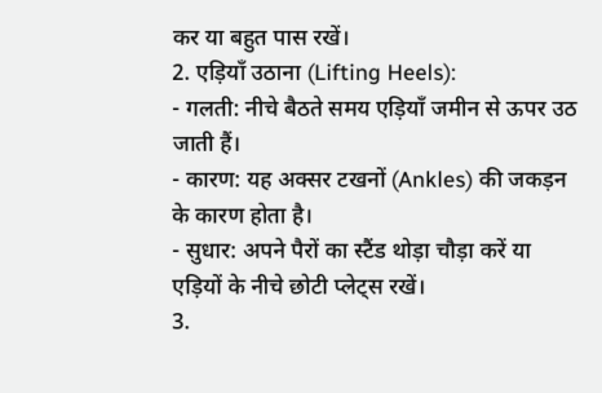कर या बहुत पास रखें।
2. एड़ियाँ उठाना (Lifting Heels):
- गलती: नीचे बैठते समय एड़ियाँ जमीन से ऊपर उठ जाती हैं।
- कारण: यह अक्सर टखनों (Ankles) की जकड़न के कारण होता है।
- सुधार: अपने पैरों का स्टैंड थोड़ा चौड़ा करें या एड़ियों के नीचे छोटी प्लेट्स रखें।
3.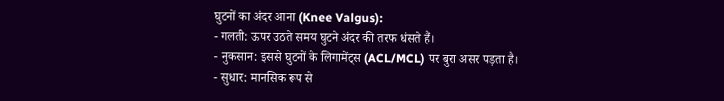घुटनों का अंदर आना (Knee Valgus):
- गलती: ऊपर उठते समय घुटने अंदर की तरफ धंसते हैं।
- नुकसान: इससे घुटनों के लिगामेंट्स (ACL/MCL) पर बुरा असर पड़ता है।
- सुधार: मानसिक रूप से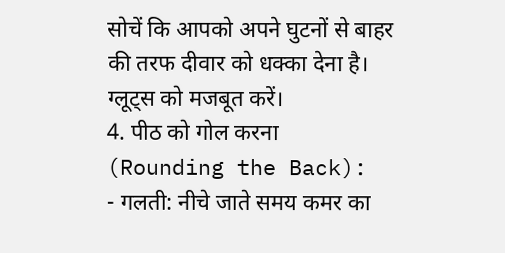सोचें कि आपको अपने घुटनों से बाहर की तरफ दीवार को धक्का देना है। ग्लूट्स को मजबूत करें।
4. पीठ को गोल करना (Rounding the Back):
- गलती: नीचे जाते समय कमर का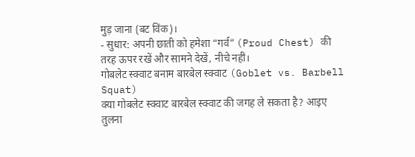मुड़ जाना (बट विंक)।
- सुधार: अपनी छाती को हमेशा “गर्व” (Proud Chest) की तरह ऊपर रखें और सामने देखें, नीचे नहीं।
गोबलेट स्क्वाट बनाम बारबेल स्क्वाट (Goblet vs. Barbell Squat)
क्या गोबलेट स्क्वाट बारबेल स्क्वाट की जगह ले सकता है? आइए तुलना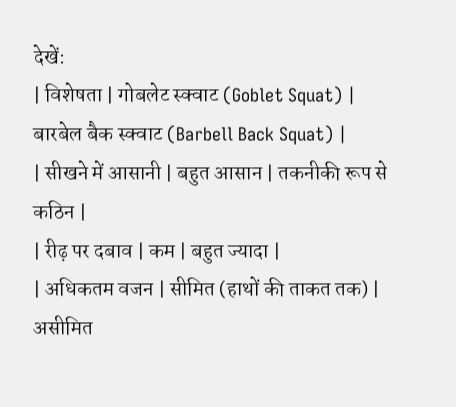देखें:
| विशेषता | गोबलेट स्क्वाट (Goblet Squat) | बारबेल बैक स्क्वाट (Barbell Back Squat) |
| सीखने में आसानी | बहुत आसान | तकनीकी रूप से कठिन |
| रीढ़ पर दबाव | कम | बहुत ज्यादा |
| अधिकतम वजन | सीमित (हाथों की ताकत तक) | असीमित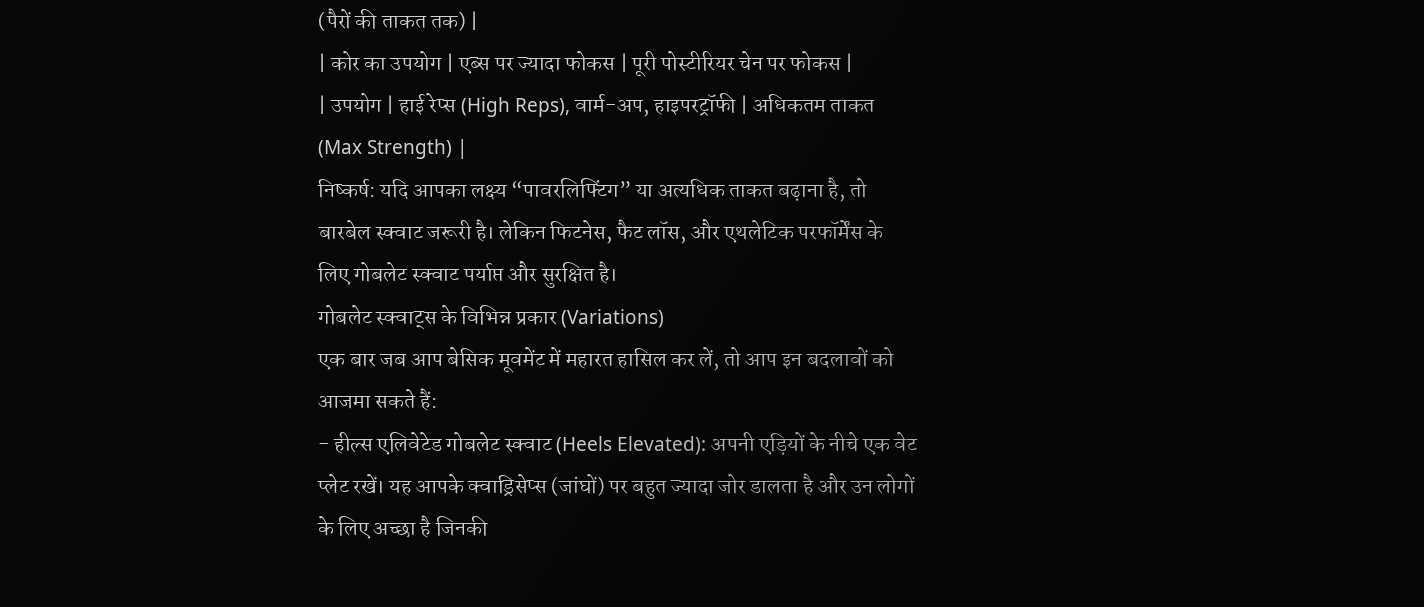(पैरों की ताकत तक) |
| कोर का उपयोग | एब्स पर ज्यादा फोकस | पूरी पोस्टीरियर चेन पर फोकस |
| उपयोग | हाई रेप्स (High Reps), वार्म-अप, हाइपरट्रॉफी | अधिकतम ताकत (Max Strength) |
निष्कर्ष: यदि आपका लक्ष्य “पावरलिफ्टिंग” या अत्यधिक ताकत बढ़ाना है, तो बारबेल स्क्वाट जरूरी है। लेकिन फिटनेस, फैट लॉस, और एथलेटिक परफॉर्मेंस के लिए गोबलेट स्क्वाट पर्याप्त और सुरक्षित है।
गोबलेट स्क्वाट्स के विभिन्न प्रकार (Variations)
एक बार जब आप बेसिक मूवमेंट में महारत हासिल कर लें, तो आप इन बदलावों को आजमा सकते हैं:
- हील्स एलिवेटेड गोबलेट स्क्वाट (Heels Elevated): अपनी एड़ियों के नीचे एक वेट प्लेट रखें। यह आपके क्वाड्रिसेप्स (जांघों) पर बहुत ज्यादा जोर डालता है और उन लोगों के लिए अच्छा है जिनकी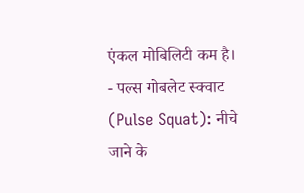एंकल मोबिलिटी कम है।
- पल्स गोबलेट स्क्वाट (Pulse Squat): नीचे जाने के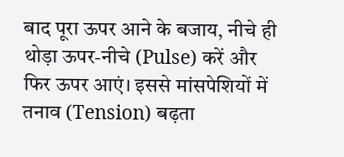बाद पूरा ऊपर आने के बजाय, नीचे ही थोड़ा ऊपर-नीचे (Pulse) करें और फिर ऊपर आएं। इससे मांसपेशियों में तनाव (Tension) बढ़ता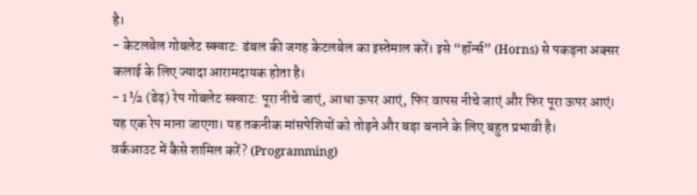है।
- केटलबेल गोबलेट स्क्वाट: डंबल की जगह केटलबेल का इस्तेमाल करें। इसे “हॉर्न्स” (Horns) से पकड़ना अक्सर कलाई के लिए ज्यादा आरामदायक होता है।
- 1½ (डेढ़) रेप गोबलेट स्क्वाट: पूरा नीचे जाएं, आधा ऊपर आएं, फिर वापस नीचे जाएं और फिर पूरा ऊपर आएं। यह एक रेप माना जाएगा। यह तकनीक मांसपेशियों को तोड़ने और बड़ा बनाने के लिए बहुत प्रभावी है।
वर्कआउट में कैसे शामिल करें? (Programming)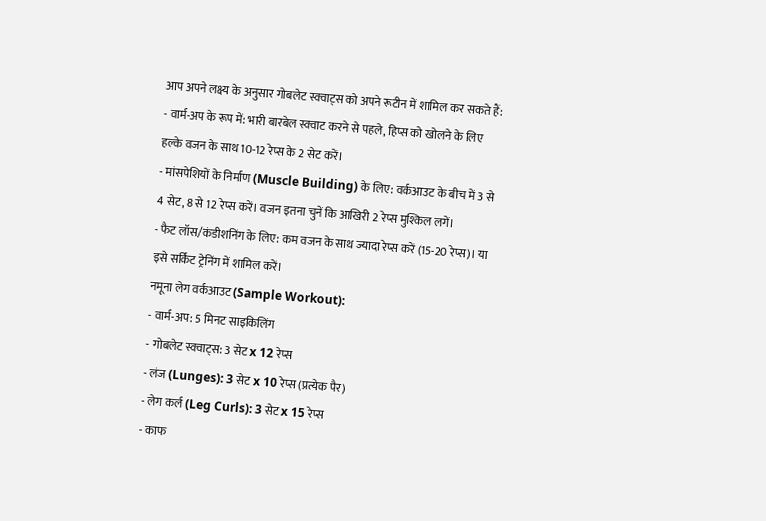आप अपने लक्ष्य के अनुसार गोबलेट स्क्वाट्स को अपने रूटीन में शामिल कर सकते हैं:
- वार्म-अप के रूप में: भारी बारबेल स्क्वाट करने से पहले, हिप्स को खोलने के लिए हल्के वजन के साथ 10-12 रेप्स के 2 सेट करें।
- मांसपेशियों के निर्माण (Muscle Building) के लिए: वर्कआउट के बीच में 3 से 4 सेट, 8 से 12 रेप्स करें। वजन इतना चुनें कि आखिरी 2 रेप्स मुश्किल लगें।
- फैट लॉस/कंडीशनिंग के लिए: कम वजन के साथ ज्यादा रेप्स करें (15-20 रेप्स)। या इसे सर्किट ट्रेनिंग में शामिल करें।
नमूना लेग वर्कआउट (Sample Workout):
- वार्म-अप: 5 मिनट साइकिलिंग
- गोबलेट स्क्वाट्स: 3 सेट x 12 रेप्स
- लंज (Lunges): 3 सेट x 10 रेप्स (प्रत्येक पैर)
- लेग कर्ल (Leg Curls): 3 सेट x 15 रेप्स
- काफ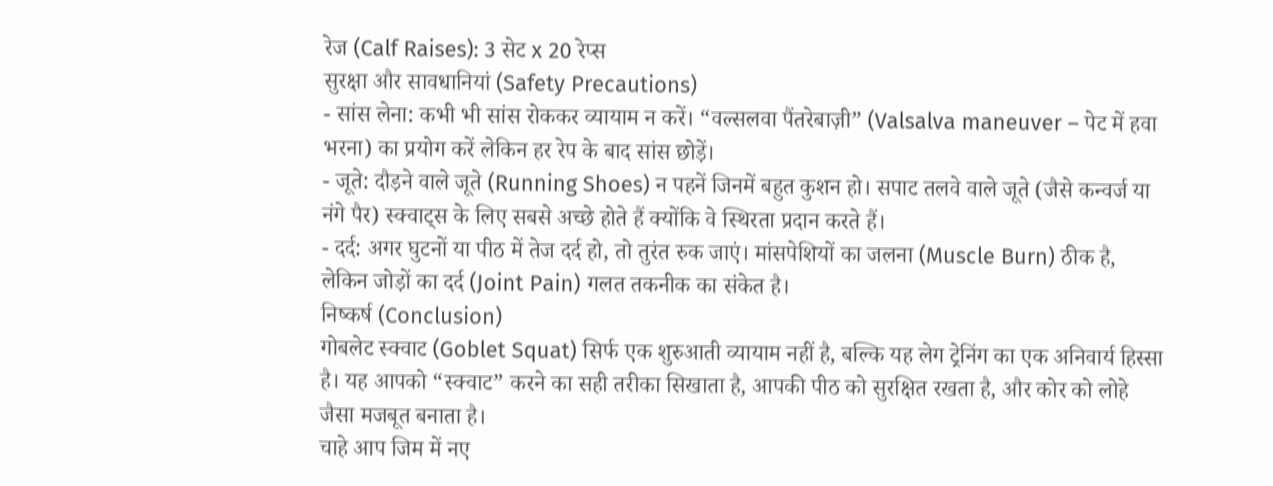रेज (Calf Raises): 3 सेट x 20 रेप्स
सुरक्षा और सावधानियां (Safety Precautions)
- सांस लेना: कभी भी सांस रोककर व्यायाम न करें। “वल्सलवा पैंतरेबाज़ी” (Valsalva maneuver – पेट में हवा भरना) का प्रयोग करें लेकिन हर रेप के बाद सांस छोड़ें।
- जूते: दौड़ने वाले जूते (Running Shoes) न पहनें जिनमें बहुत कुशन हो। सपाट तलवे वाले जूते (जैसे कन्वर्ज या नंगे पैर) स्क्वाट्स के लिए सबसे अच्छे होते हैं क्योंकि वे स्थिरता प्रदान करते हैं।
- दर्द: अगर घुटनों या पीठ में तेज दर्द हो, तो तुरंत रुक जाएं। मांसपेशियों का जलना (Muscle Burn) ठीक है, लेकिन जोड़ों का दर्द (Joint Pain) गलत तकनीक का संकेत है।
निष्कर्ष (Conclusion)
गोबलेट स्क्वाट (Goblet Squat) सिर्फ एक शुरुआती व्यायाम नहीं है, बल्कि यह लेग ट्रेनिंग का एक अनिवार्य हिस्सा है। यह आपको “स्क्वाट” करने का सही तरीका सिखाता है, आपकी पीठ को सुरक्षित रखता है, और कोर को लोहे जैसा मजबूत बनाता है।
चाहे आप जिम में नए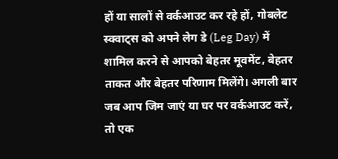हों या सालों से वर्कआउट कर रहे हों, गोबलेट स्क्वाट्स को अपने लेग डे (Leg Day) में शामिल करने से आपको बेहतर मूवमेंट, बेहतर ताकत और बेहतर परिणाम मिलेंगे। अगली बार जब आप जिम जाएं या घर पर वर्कआउट करें, तो एक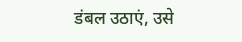डंबल उठाएं, उसे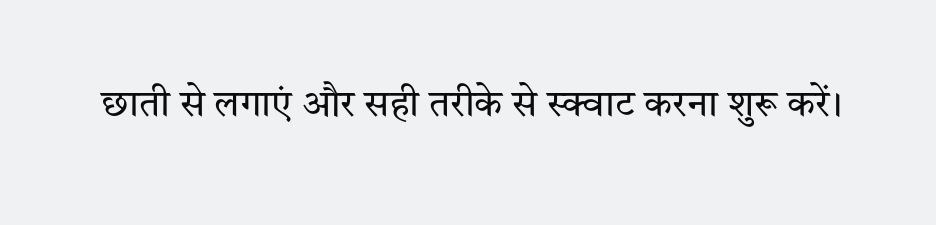छाती से लगाएं और सही तरीके से स्क्वाट करना शुरू करें।